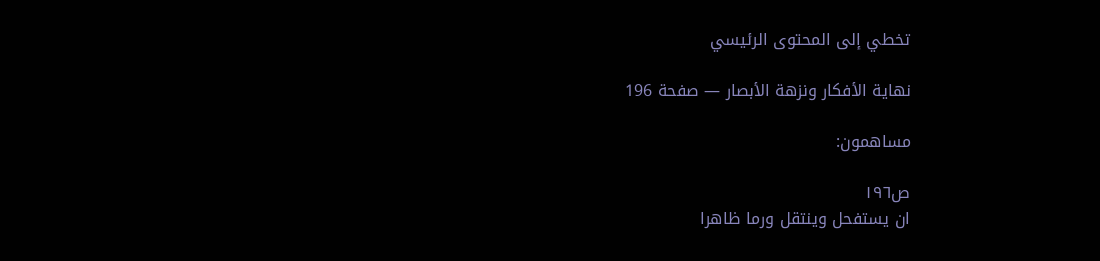تخطي إلى المحتوى الرئيسي

نهاية الأفكار ونزهة الأبصار — صفحة 196

مساهمون:

ص١٩٦
ان يستفحل وينتقل ورما ظاهرا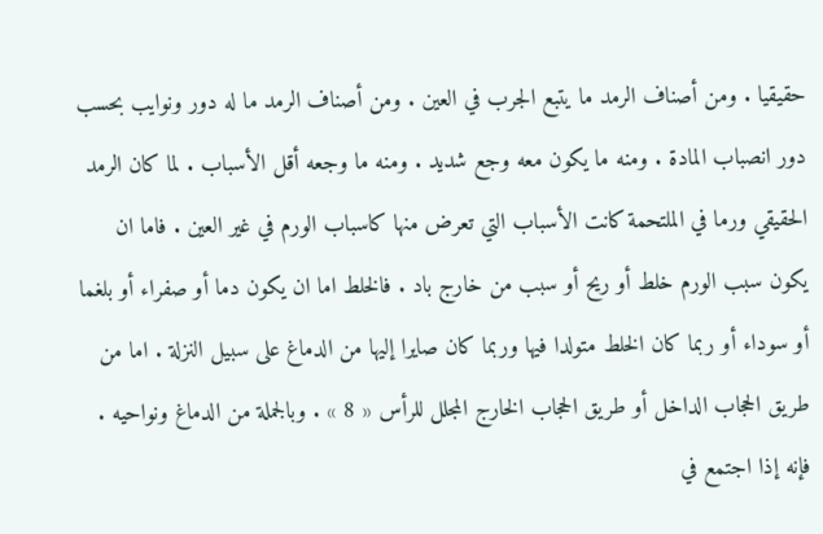حقيقيا . ومن أصناف الرمد ما يتبع الجرب في العين . ومن أصناف الرمد ما له دور ونوايب بحسب دور انصباب المادة . ومنه ما يكون معه وجع شديد . ومنه ما وجعه أقل الأسباب . لما كان الرمد الحقيقي ورما في الملتحمة كانت الأسباب التي تعرض منها كاسباب الورم في غير العين . فاما ان يكون سبب الورم خلط أو ريح أو سبب من خارج باد . فالخلط اما ان يكون دما أو صفراء أو بلغما أو سوداء أو ربما كان الخلط متولدا فيها وربما كان صايرا إليها من الدماغ على سبيل النزلة . اما من طريق الحجاب الداخل أو طريق الحجاب الخارج المجلل للرأس « 8 » . وبالجملة من الدماغ ونواحيه . فإنه إذا اجتمع في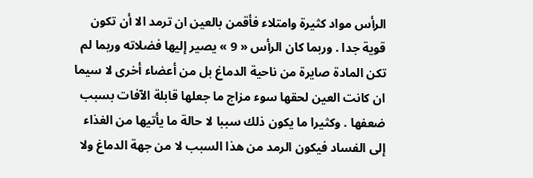الرأس مواد كثيرة وامتلاء فأقمن بالعين ان ترمد الا أن تكون قوية جدا . وربما كان الرأس « 9 » يصير إليها فضلاته وربما لم تكن المادة صايرة من ناحية الدماغ بل من أعضاء أخرى لا سيما ان كانت العين لحقها سوء مزاج ما جعلها قابلة الآفات بسبب ضعفها . وكثيرا ما يكون ذلك سببا لا حالة ما يأتيها من الغذاء إلى الفساد فيكون الرمد من هذا السبب لا من جهة الدماغ ولا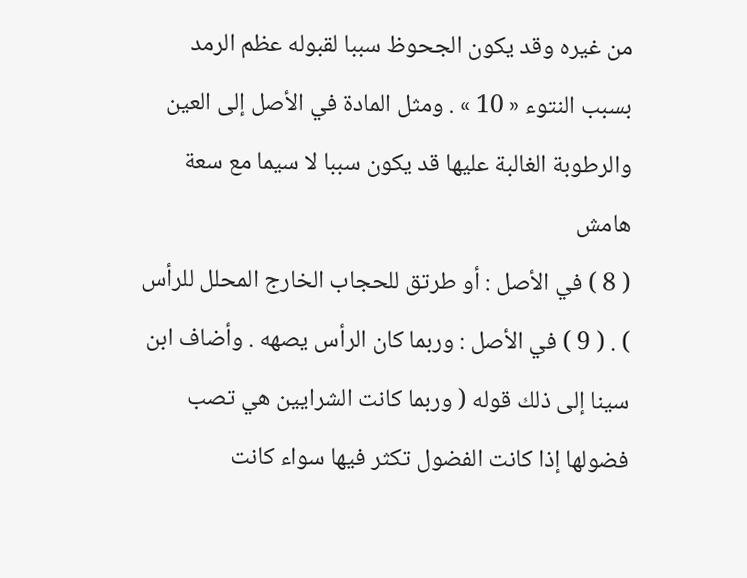من غيره وقد يكون الجحوظ سببا لقبوله عظم الرمد بسبب النتوء « 10 » . ومثل المادة في الأصل إلى العين والرطوبة الغالبة عليها قد يكون سببا لا سيما مع سعة
هامش
( 8 ) في الأصل : أو طرتق للحجاب الخارج المحلل للرأس ) . ( 9 ) في الأصل : وربما كان الرأس يصهه . وأضاف ابن سينا إلى ذلك قوله ( وربما كانت الشرايين هي تصب فضولها إذا كانت الفضول تكثر فيها سواء كانت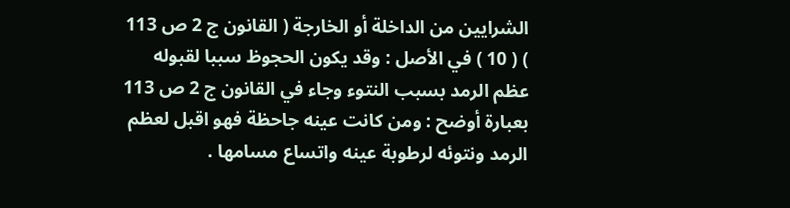الشرايين من الداخلة أو الخارجة ( القانون ج 2 ص 113 ) ( 10 ) في الأصل : وقد يكون الحجوظ سببا لقبوله عظم الرمد بسبب النتوء وجاء في القانون ج 2 ص 113 بعبارة أوضح : ومن كانت عينه جاحظة فهو اقبل لعظم الرمد ونتوئه لرطوبة عينه واتساع مسامها .